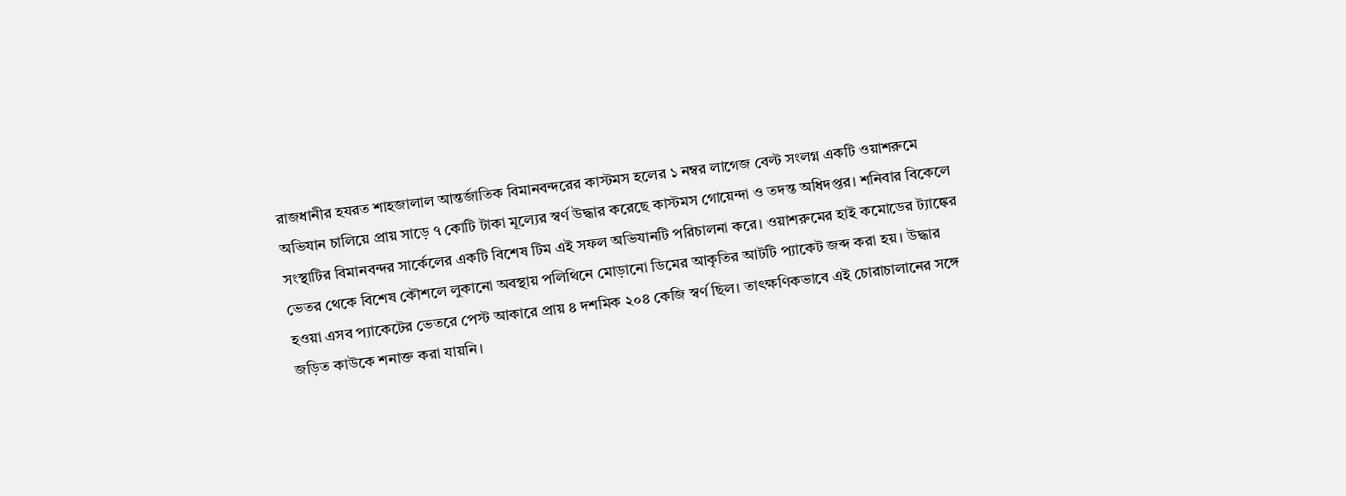রাজধানীর হযরত শাহজালাল আন্তর্জাতিক বিমানবন্দরের কাস্টমস হলের ১ নম্বর লাগেজ বেল্ট সংলগ্ন একটি ওয়াশরুমে অভিযান চালিয়ে প্রায় সাড়ে ৭ কোটি টাকা মূল্যের স্বর্ণ উদ্ধার করেছে কাস্টমস গোয়েন্দা ও তদন্ত অধিদপ্তর। শনিবার বিকেলে সংস্থাটির বিমানবন্দর সার্কেলের একটি বিশেষ টিম এই সফল অভিযানটি পরিচালনা করে। ওয়াশরুমের হাই কমোডের ট্যাঙ্কের ভেতর থেকে বিশেষ কৌশলে লুকানো অবস্থায় পলিথিনে মোড়ানো ডিমের আকৃতির আটটি প্যাকেট জব্দ করা হয়। উদ্ধার হওয়া এসব প্যাকেটের ভেতরে পেস্ট আকারে প্রায় ৪ দশমিক ২০৪ কেজি স্বর্ণ ছিল। তাৎক্ষণিকভাবে এই চোরাচালানের সঙ্গে জড়িত কাউকে শনাক্ত করা যায়নি।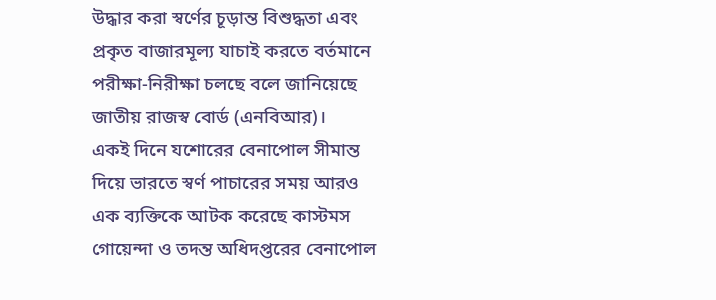উদ্ধার করা স্বর্ণের চূড়ান্ত বিশুদ্ধতা এবং প্রকৃত বাজারমূল্য যাচাই করতে বর্তমানে পরীক্ষা-নিরীক্ষা চলছে বলে জানিয়েছে জাতীয় রাজস্ব বোর্ড (এনবিআর)।
একই দিনে যশোরের বেনাপোল সীমান্ত দিয়ে ভারতে স্বর্ণ পাচারের সময় আরও এক ব্যক্তিকে আটক করেছে কাস্টমস গোয়েন্দা ও তদন্ত অধিদপ্তরের বেনাপোল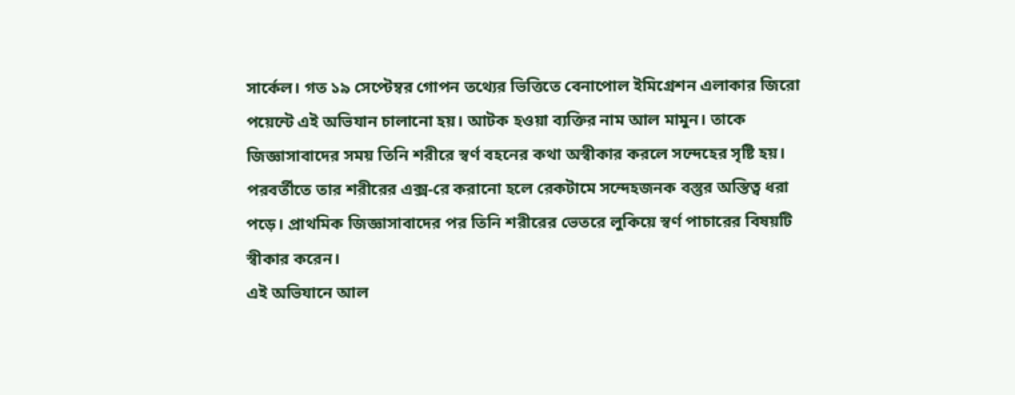সার্কেল। গত ১৯ সেপ্টেম্বর গোপন তথ্যের ভিত্তিতে বেনাপোল ইমিগ্রেশন এলাকার জিরো পয়েন্টে এই অভিযান চালানো হয়। আটক হওয়া ব্যক্তির নাম আল মামুন। তাকে জিজ্ঞাসাবাদের সময় তিনি শরীরে স্বর্ণ বহনের কথা অস্বীকার করলে সন্দেহের সৃষ্টি হয়। পরবর্তীতে তার শরীরের এক্স-রে করানো হলে রেকটামে সন্দেহজনক বস্তুর অস্তিত্ব ধরা পড়ে। প্রাথমিক জিজ্ঞাসাবাদের পর তিনি শরীরের ভেতরে লুকিয়ে স্বর্ণ পাচারের বিষয়টি স্বীকার করেন।
এই অভিযানে আল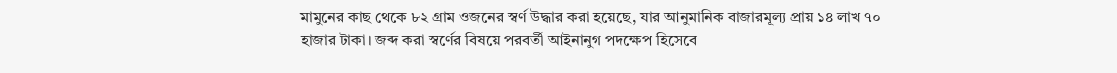মামুনের কাছ থেকে ৮২ গ্রাম ওজনের স্বর্ণ উদ্ধার করা হয়েছে, যার আনুমানিক বাজারমূল্য প্রায় ১৪ লাখ ৭০ হাজার টাকা। জব্দ করা স্বর্ণের বিষয়ে পরবর্তী আইনানুগ পদক্ষেপ হিসেবে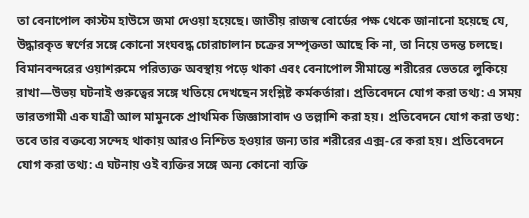তা বেনাপোল কাস্টম হাউসে জমা দেওয়া হয়েছে। জাতীয় রাজস্ব বোর্ডের পক্ষ থেকে জানানো হয়েছে যে, উদ্ধারকৃত স্বর্ণের সঙ্গে কোনো সংঘবদ্ধ চোরাচালান চক্রের সম্পৃক্ততা আছে কি না, তা নিয়ে তদন্ত চলছে। বিমানবন্দরের ওয়াশরুমে পরিত্যক্ত অবস্থায় পড়ে থাকা এবং বেনাপোল সীমান্তে শরীরের ভেতরে লুকিয়ে রাখা—উভয় ঘটনাই গুরুত্বের সঙ্গে খতিয়ে দেখছেন সংশ্লিষ্ট কর্মকর্তারা। প্রতিবেদনে যোগ করা তথ্য: এ সময় ভারতগামী এক যাত্রী আল মামুনকে প্রাথমিক জিজ্ঞাসাবাদ ও তল্লাশি করা হয়। প্রতিবেদনে যোগ করা তথ্য: তবে তার বক্তব্যে সন্দেহ থাকায় আরও নিশ্চিত হওয়ার জন্য তার শরীরের এক্স-রে করা হয়। প্রতিবেদনে যোগ করা তথ্য: এ ঘটনায় ওই ব্যক্তির সঙ্গে অন্য কোনো ব্যক্তি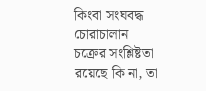কিংবা সংঘবদ্ধ চোরাচালান চক্রের সংশ্লিষ্টতা রয়েছে কি না, তা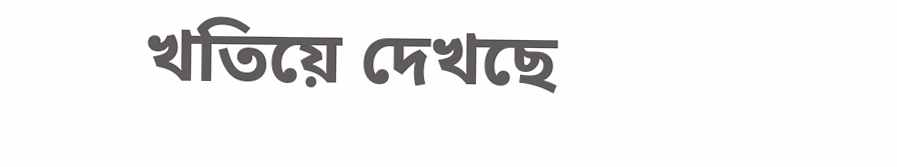খতিয়ে দেখছে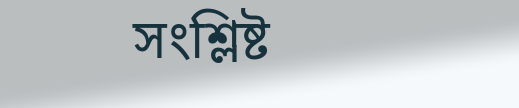সংশ্লিষ্ট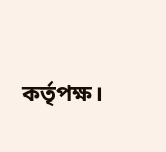কর্তৃপক্ষ।